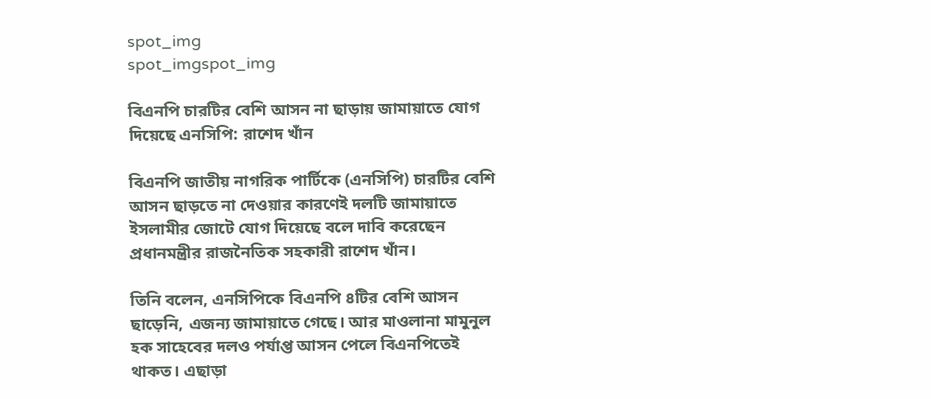spot_img
spot_imgspot_img

বিএনপি চারটির বেশি আসন না ছাড়ায় জামায়াতে যোগ দিয়েছে এনসিপি: রাশেদ খাঁন

বিএনপি জাতীয় নাগরিক পার্টিকে (এনসিপি) চারটির বেশি আসন ছাড়তে না দেওয়ার কারণেই দলটি জামায়াতে ইসলামীর জোটে যোগ দিয়েছে বলে দাবি করেছেন প্রধানমন্ত্রীর রাজনৈতিক সহকারী রাশেদ খাঁন।

তিনি বলেন, এনসিপিকে বিএনপি ৪টির বেশি আসন ছাড়েনি, এজন্য জামায়াতে গেছে। আর মাওলানা মামুনুল হক সাহেবের দলও পর্যাপ্ত আসন পেলে বিএনপিতেই থাকত। এছাড়া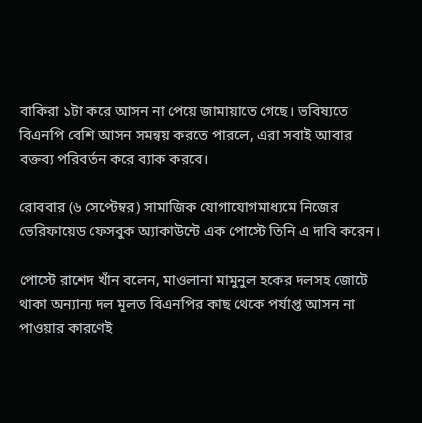বাকিরা ১টা করে আসন না পেয়ে জামায়াতে গেছে। ভবিষ্যতে বিএনপি বেশি আসন সমন্বয় করতে পারলে, এরা সবাই আবার বক্তব্য পরিবর্তন করে ব্যাক করবে।

রোববার (৬ সেপ্টেম্বর) সামাজিক যোগাযোগমাধ্যমে নিজের ভেরিফায়েড ফেসবুক অ্যাকাউন্টে এক পোস্টে তিনি এ দাবি করেন।

পোস্টে রাশেদ খাঁন বলেন, মাওলানা মামুনুল হকের দলসহ জোটে থাকা অন্যান্য দল মূলত বিএনপির কাছ থেকে পর্যাপ্ত আসন না পাওয়ার কারণেই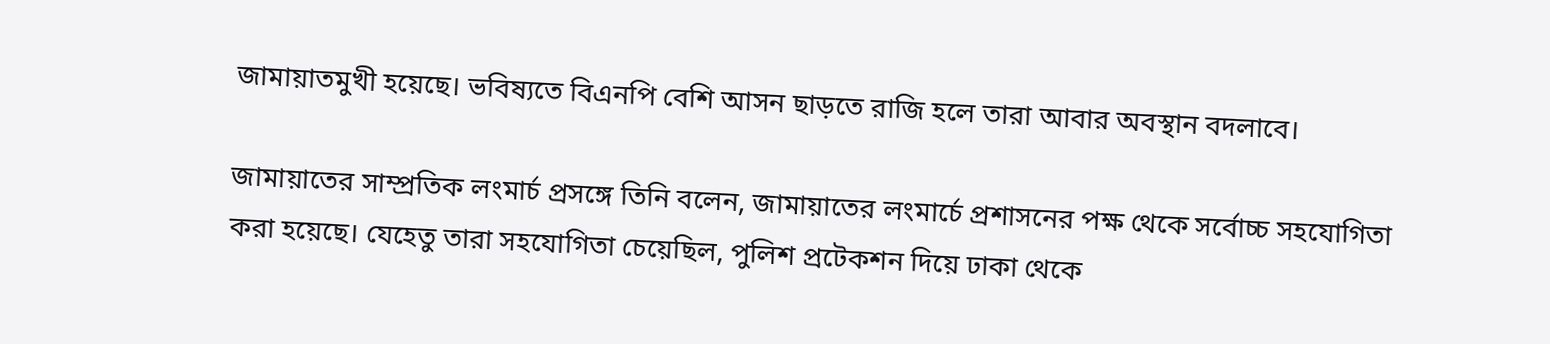জামায়াতমুখী হয়েছে। ভবিষ্যতে বিএনপি বেশি আসন ছাড়তে রাজি হলে তারা আবার অবস্থান বদলাবে।

জামায়াতের সাম্প্রতিক লংমার্চ প্রসঙ্গে তিনি বলেন, জামায়াতের লংমার্চে প্রশাসনের পক্ষ থেকে সর্বোচ্চ সহযোগিতা করা হয়েছে। যেহেতু তারা সহযোগিতা চেয়েছিল, পুলিশ প্রটেকশন দিয়ে ঢাকা থেকে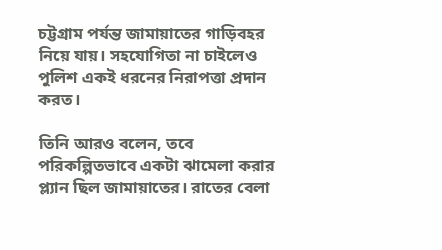চট্টগ্রাম পর্যন্ত জামায়াতের গাড়িবহর নিয়ে যায়। সহযোগিতা না চাইলেও পুলিশ একই ধরনের নিরাপত্তা প্রদান করত।

তিনি আরও বলেন, তবে পরিকল্পিতভাবে একটা ঝামেলা করার প্ল্যান ছিল জামায়াতের। রাতের বেলা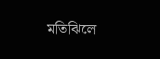মতিঝিলে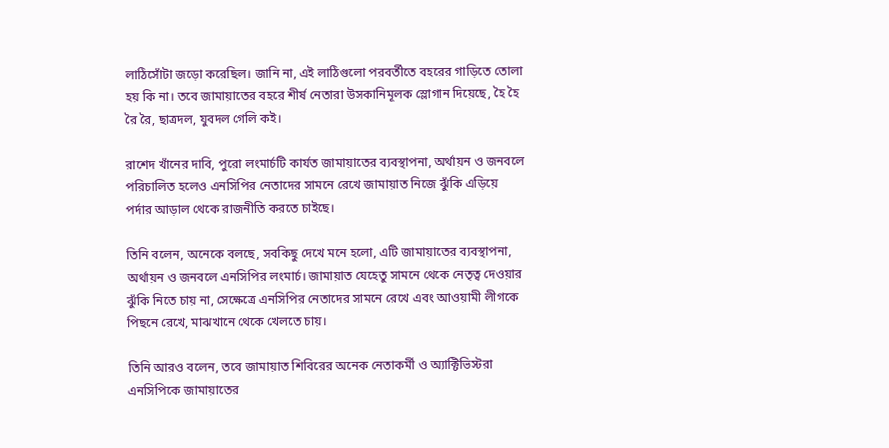লাঠিসোঁটা জড়ো করেছিল। জানি না, এই লাঠিগুলো পরবর্তীতে বহরের গাড়িতে তোলা হয় কি না। তবে জামায়াতের বহরে শীর্ষ নেতারা উসকানিমূলক স্লোগান দিয়েছে, হৈ হৈ রৈ রৈ, ছাত্রদল, যুবদল গেলি কই।

রাশেদ খাঁনের দাবি, পুরো লংমার্চটি কার্যত জামায়াতের ব্যবস্থাপনা, অর্থায়ন ও জনবলে পরিচালিত হলেও এনসিপির নেতাদের সামনে রেখে জামায়াত নিজে ঝুঁকি এড়িয়ে পর্দার আড়াল থেকে রাজনীতি করতে চাইছে।

তিনি বলেন, অনেকে বলছে, সবকিছু দেখে মনে হলো, এটি জামায়াতের ব্যবস্থাপনা, অর্থায়ন ও জনবলে এনসিপির লংমার্চ। জামায়াত যেহেতু সামনে থেকে নেতৃত্ব দেওয়ার ঝুঁকি নিতে চায় না, সেক্ষেত্রে এনসিপির নেতাদের সামনে রেখে এবং আওয়ামী লীগকে পিছনে রেখে, মাঝখানে থেকে খেলতে চায়।

তিনি আরও বলেন, তবে জামায়াত শিবিরের অনেক নেতাকর্মী ও অ্যাক্টিভিস্টরা এনসিপিকে জামায়াতের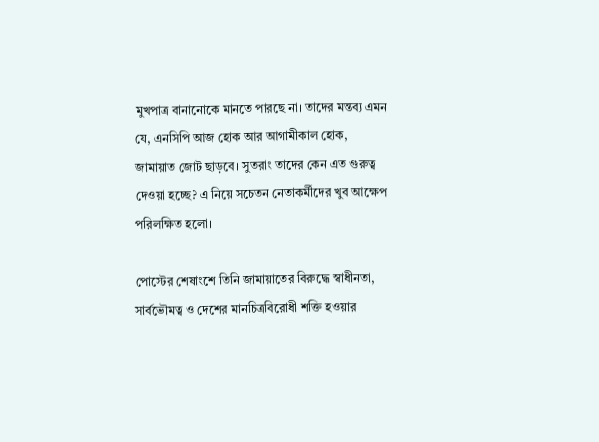মুখপাত্র বানানোকে মানতে পারছে না। তাদের মন্তব্য এমন যে, এনসিপি আজ হোক আর আগামীকাল হোক, জামায়াত জোট ছাড়বে। সুতরাং তাদের কেন এত গুরুত্ব দেওয়া হচ্ছে? এ নিয়ে সচেতন নেতাকর্মীদের খুব আক্ষেপ পরিলক্ষিত হলো।

পোস্টের শেষাংশে তিনি জামায়াতের বিরুদ্ধে স্বাধীনতা, সার্বভৌমত্ব ও দেশের মানচিত্রবিরোধী শক্তি হওয়ার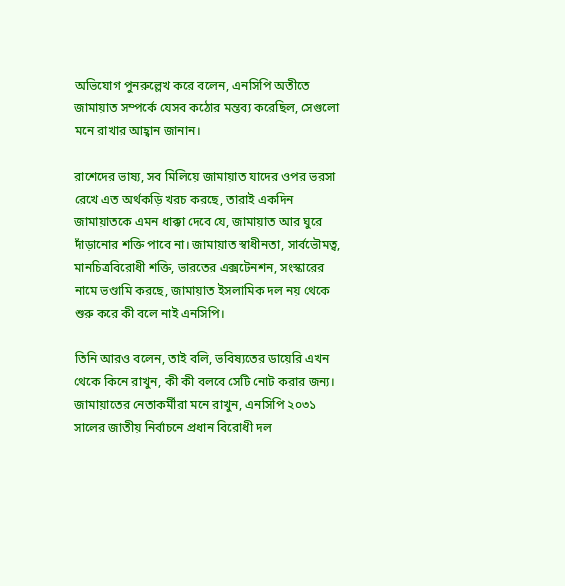অভিযোগ পুনরুল্লেখ করে বলেন, এনসিপি অতীতে জামায়াত সম্পর্কে যেসব কঠোর মন্তব্য করেছিল, সেগুলো মনে রাখার আহ্বান জানান।

রাশেদের ভাষ্য, সব মিলিয়ে জামায়াত যাদের ওপর ভরসা রেখে এত অর্থকড়ি খরচ করছে, তারাই একদিন জামায়াতকে এমন ধাক্কা দেবে যে, জামায়াত আর ঘুরে দাঁড়ানোর শক্তি পাবে না। জামায়াত স্বাধীনতা, সার্বভৌমত্ব, মানচিত্রবিরোধী শক্তি, ভারতের এক্সটেনশন, সংস্কারের নামে ভণ্ডামি করছে, জামায়াত ইসলামিক দল নয় থেকে শুরু করে কী বলে নাই এনসিপি।

তিনি আরও বলেন, তাই বলি, ভবিষ্যতের ডায়েরি এখন থেকে কিনে রাখুন, কী কী বলবে সেটি নোট করার জন্য। জামায়াতের নেতাকর্মীরা মনে রাখুন, এনসিপি ২০৩১ সালের জাতীয় নির্বাচনে প্রধান বিরোধী দল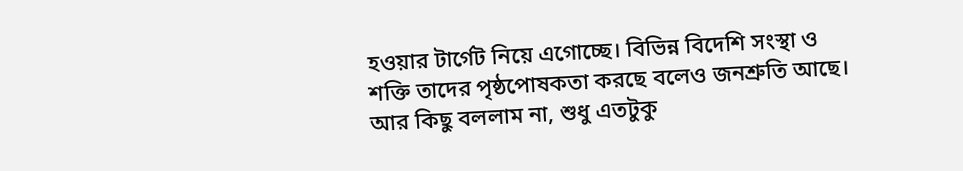হওয়ার টার্গেট নিয়ে এগোচ্ছে। বিভিন্ন বিদেশি সংস্থা ও শক্তি তাদের পৃষ্ঠপোষকতা করছে বলেও জনশ্রুতি আছে। আর কিছু বললাম না, শুধু এতটুকু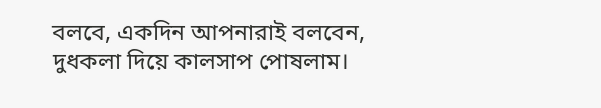বলবে, একদিন আপনারাই বলবেন, দুধকলা দিয়ে কালসাপ পোষলাম।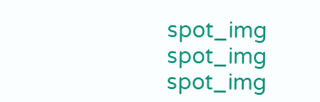spot_img
spot_img
spot_img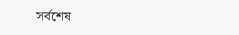সর্বশেষ